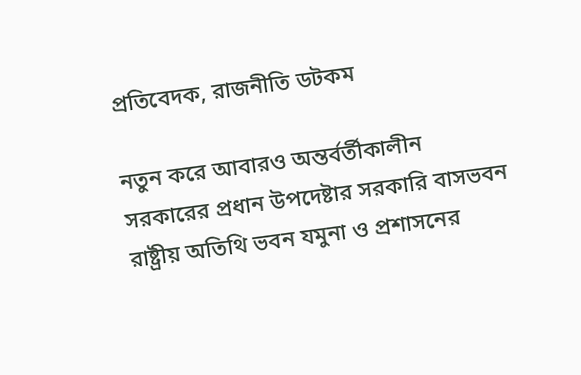প্রতিবেদক, রাজনীতি ডটকম

নতুন করে আবারও অন্তর্বর্তীকালীন সরকারের প্রধান উপদেষ্টার সরকারি বাসভবন রাষ্ট্রীয় অতিথি ভবন যমুনা ও প্রশাসনের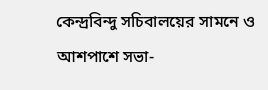কেন্দ্রবিন্দু সচিবালয়ের সামনে ও আশপাশে সভা-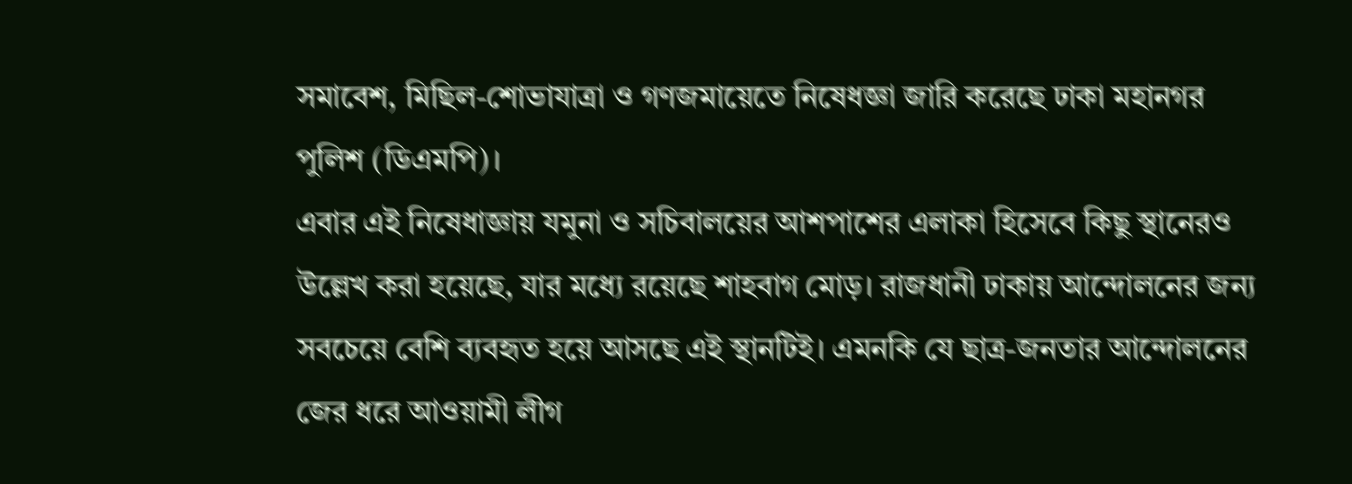সমাবেশ, মিছিল-শোভাযাত্রা ও গণজমায়েতে নিষেধজ্ঞা জারি করেছে ঢাকা মহানগর পুলিশ (ডিএমপি)।
এবার এই নিষেধাজ্ঞায় যমুনা ও সচিবালয়ের আশপাশের এলাকা হিসেবে কিছু স্থানেরও উল্লেখ করা হয়েছে, যার মধ্যে রয়েছে শাহবাগ মোড়। রাজধানী ঢাকায় আন্দোলনের জন্য সবচেয়ে বেশি ব্যবহৃত হয়ে আসছে এই স্থানটিই। এমনকি যে ছাত্র-জনতার আন্দোলনের জের ধরে আওয়ামী লীগ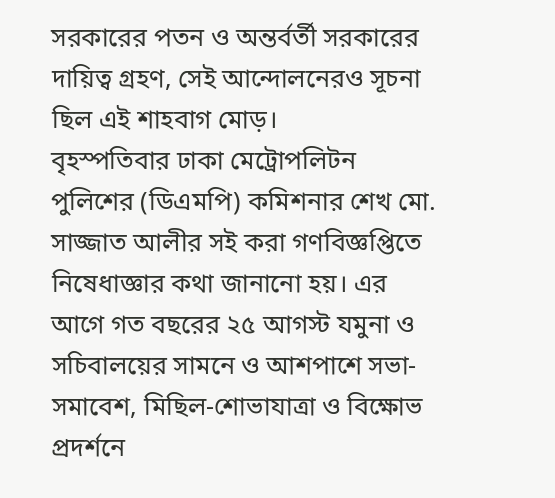সরকারের পতন ও অন্তর্বর্তী সরকারের দায়িত্ব গ্রহণ, সেই আন্দোলনেরও সূচনা ছিল এই শাহবাগ মোড়।
বৃহস্পতিবার ঢাকা মেট্রোপলিটন পুলিশের (ডিএমপি) কমিশনার শেখ মো. সাজ্জাত আলীর সই করা গণবিজ্ঞপ্তিতে নিষেধাজ্ঞার কথা জানানো হয়। এর আগে গত বছরের ২৫ আগস্ট যমুনা ও সচিবালয়ের সামনে ও আশপাশে সভা-সমাবেশ, মিছিল-শোভাযাত্রা ও বিক্ষোভ প্রদর্শনে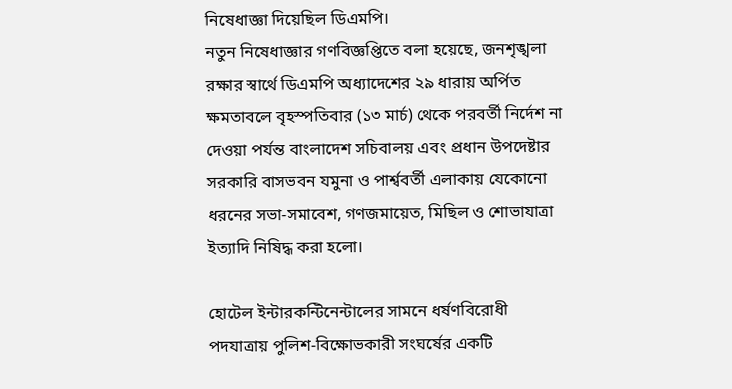নিষেধাজ্ঞা দিয়েছিল ডিএমপি।
নতুন নিষেধাজ্ঞার গণবিজ্ঞপ্তিতে বলা হয়েছে, জনশৃঙ্খলা রক্ষার স্বার্থে ডিএমপি অধ্যাদেশের ২৯ ধারায় অর্পিত ক্ষমতাবলে বৃহস্পতিবার (১৩ মার্চ) থেকে পরবর্তী নির্দেশ না দেওয়া পর্যন্ত বাংলাদেশ সচিবালয় এবং প্রধান উপদেষ্টার সরকারি বাসভবন যমুনা ও পার্শ্ববর্তী এলাকায় যেকোনো ধরনের সভা-সমাবেশ, গণজমায়েত, মিছিল ও শোভাযাত্রা ইত্যাদি নিষিদ্ধ করা হলো।

হোটেল ইন্টারকন্টিনেন্টালের সামনে ধর্ষণবিরোধী পদযাত্রায় পুলিশ-বিক্ষোভকারী সংঘর্ষের একটি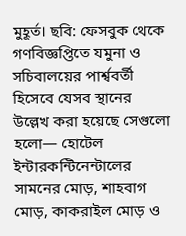মুহূর্ত। ছবি: ফেসবুক থেকে
গণবিজ্ঞপ্তিতে যমুনা ও সচিবালয়ের পার্শ্ববর্তী হিসেবে যেসব স্থানের উল্লেখ করা হয়েছে সেগুলো হলো— হোটেল ইন্টারকন্টিনেন্টালের সামনের মোড়, শাহবাগ মোড়, কাকরাইল মোড় ও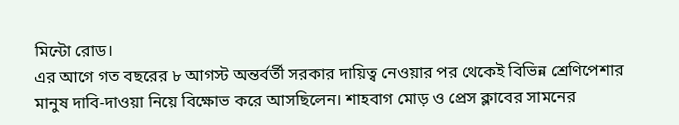মিন্টো রোড।
এর আগে গত বছরের ৮ আগস্ট অন্তর্বর্তী সরকার দায়িত্ব নেওয়ার পর থেকেই বিভিন্ন শ্রেণিপেশার মানুষ দাবি-দাওয়া নিয়ে বিক্ষোভ করে আসছিলেন। শাহবাগ মোড় ও প্রেস ক্লাবের সামনের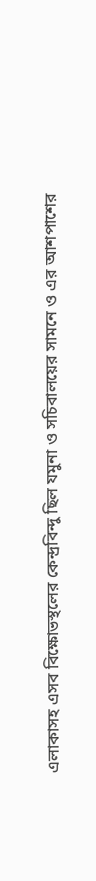এলাকাসহ এসব বিক্ষোভস্থলের কেন্দ্রবিন্দু ছিল যমুনা ও সচিবালয়ের সামনে ও এর আশপাশের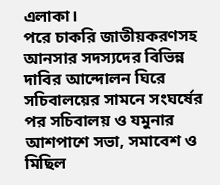এলাকা।
পরে চাকরি জাতীয়করণসহ আনসার সদস্যদের বিভিন্ন দাবির আন্দোলন ঘিরে সচিবালয়ের সামনে সংঘর্ষের পর সচিবালয় ও যমুনার আশপাশে সভা, সমাবেশ ও মিছিল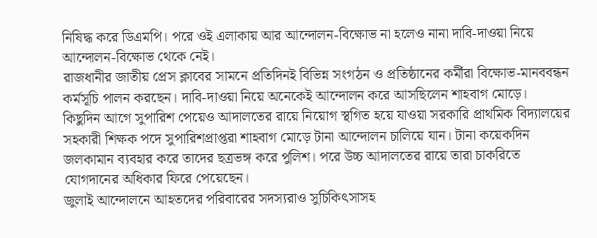নিষিদ্ধ করে ডিএমপি। পরে ওই এলাকায় আর আন্দোলন-বিক্ষোভ না হলেও নানা দাবি-দাওয়া নিয়ে আন্দোলন-বিক্ষোভ থেকে নেই।
রাজধানীর জাতীয় প্রেস ক্লাবের সামনে প্রতিদিনই বিভিন্ন সংগঠন ও প্রতিষ্ঠানের কর্মীরা বিক্ষোভ-মানববন্ধন কর্মসূচি পালন করছেন। দাবি-দাওয়া নিয়ে অনেকেই আন্দোলন করে আসছিলেন শাহবাগ মোড়ে।
কিছুদিন আগে সুপারিশ পেয়েও আদালতের রায়ে নিয়োগ স্থগিত হয়ে যাওয়া সরকারি প্রাথমিক বিদ্যালয়ের সহকারী শিক্ষক পদে সুপারিশপ্রাপ্তরা শাহবাগ মোড়ে টানা আন্দোলন চালিয়ে যান। টানা কয়েকদিন জলকামান ব্যবহার করে তাদের ছত্রভঙ্গ করে পুলিশ। পরে উচ্চ আদালতের রায়ে তারা চাকরিতে যোগদানের অধিকার ফিরে পেয়েছেন।
জুলাই আন্দোলনে আহতদের পরিবারের সদস্যরাও সুচিকিৎসাসহ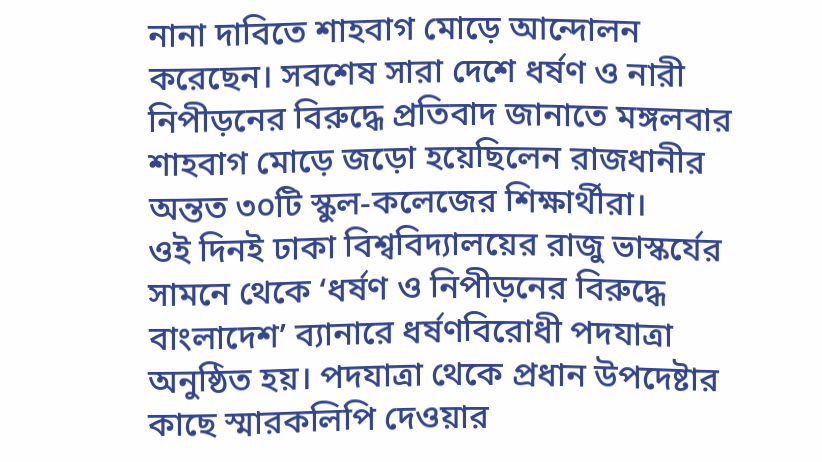নানা দাবিতে শাহবাগ মোড়ে আন্দোলন করেছেন। সবশেষ সারা দেশে ধর্ষণ ও নারী নিপীড়নের বিরুদ্ধে প্রতিবাদ জানাতে মঙ্গলবার শাহবাগ মোড়ে জড়ো হয়েছিলেন রাজধানীর অন্তত ৩০টি স্কুল-কলেজের শিক্ষার্থীরা।
ওই দিনই ঢাকা বিশ্ববিদ্যালয়ের রাজু ভাস্কর্যের সামনে থেকে ‘ধর্ষণ ও নিপীড়নের বিরুদ্ধে বাংলাদেশ’ ব্যানারে ধর্ষণবিরোধী পদযাত্রা অনুষ্ঠিত হয়। পদযাত্রা থেকে প্রধান উপদেষ্টার কাছে স্মারকলিপি দেওয়ার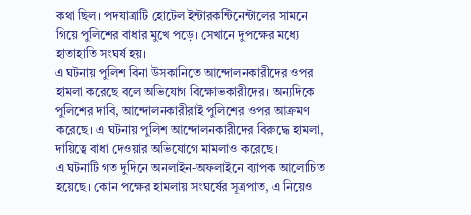কথা ছিল। পদযাত্রাটি হোটেল ইন্টারকন্টিনেন্টালের সামনে গিয়ে পুলিশের বাধার মুখে পড়ে। সেখানে দুপক্ষের মধ্যে হাতাহাতি সংঘর্ষ হয়।
এ ঘটনায় পুলিশ বিনা উসকানিতে আন্দোলনকারীদের ওপর হামলা করেছে বলে অভিযোগ বিক্ষোভকারীদের। অন্যদিকে পুলিশের দাবি, আন্দোলনকারীরাই পুলিশের ওপর আক্রমণ করেছে। এ ঘটনায় পুলিশ আন্দোলনকারীদের বিরুদ্ধে হামলা, দায়িত্বে বাধা দেওয়ার অভিযোগে মামলাও করেছে।
এ ঘটনাটি গত দুদিনে অনলাইন-অফলাইনে ব্যাপক আলোচিত হয়েছে। কোন পক্ষের হামলায় সংঘর্ষের সূত্রপাত, এ নিয়েও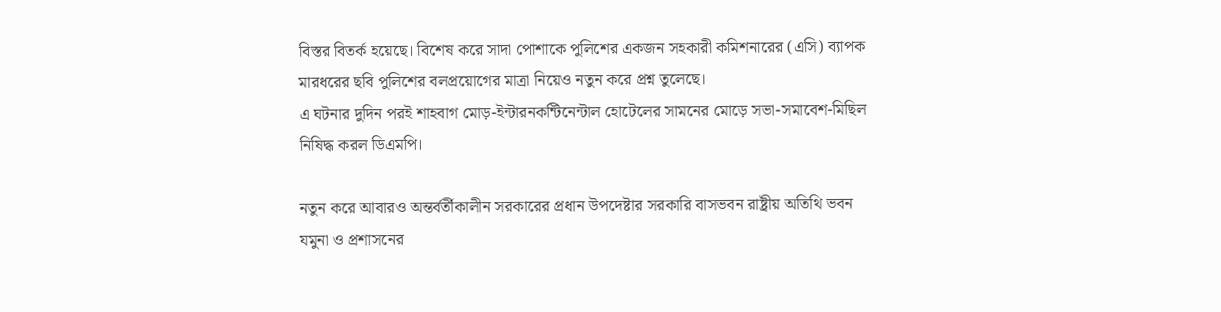বিস্তর বিতর্ক হয়েছে। বিশেষ করে সাদা পোশাকে পুলিশের একজন সহকারী কমিশনারের (এসি) ব্যাপক মারধরের ছবি পুলিশের বলপ্রয়োগের মাত্রা নিয়েও নতুন করে প্রশ্ন তুলেছে।
এ ঘটনার দুদিন পরই শাহবাগ মোড়-ইন্টারনকন্টিনেন্টাল হোটেলের সামনের মোড়ে সভা-সমাবেশ-মিছিল নিষিদ্ধ করল ডিএমপি।

নতুন করে আবারও অন্তর্বর্তীকালীন সরকারের প্রধান উপদেষ্টার সরকারি বাসভবন রাষ্ট্রীয় অতিথি ভবন যমুনা ও প্রশাসনের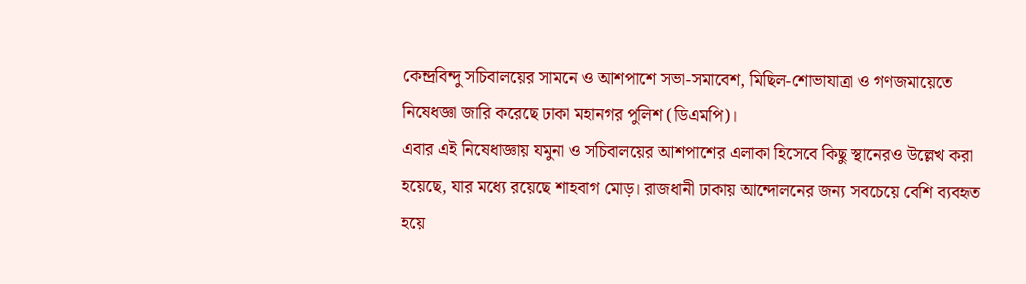কেন্দ্রবিন্দু সচিবালয়ের সামনে ও আশপাশে সভা-সমাবেশ, মিছিল-শোভাযাত্রা ও গণজমায়েতে নিষেধজ্ঞা জারি করেছে ঢাকা মহানগর পুলিশ (ডিএমপি)।
এবার এই নিষেধাজ্ঞায় যমুনা ও সচিবালয়ের আশপাশের এলাকা হিসেবে কিছু স্থানেরও উল্লেখ করা হয়েছে, যার মধ্যে রয়েছে শাহবাগ মোড়। রাজধানী ঢাকায় আন্দোলনের জন্য সবচেয়ে বেশি ব্যবহৃত হয়ে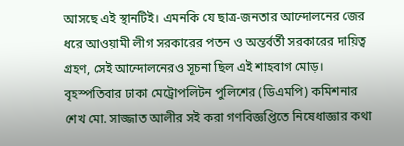আসছে এই স্থানটিই। এমনকি যে ছাত্র-জনতার আন্দোলনের জের ধরে আওয়ামী লীগ সরকারের পতন ও অন্তর্বর্তী সরকারের দায়িত্ব গ্রহণ, সেই আন্দোলনেরও সূচনা ছিল এই শাহবাগ মোড়।
বৃহস্পতিবার ঢাকা মেট্রোপলিটন পুলিশের (ডিএমপি) কমিশনার শেখ মো. সাজ্জাত আলীর সই করা গণবিজ্ঞপ্তিতে নিষেধাজ্ঞার কথা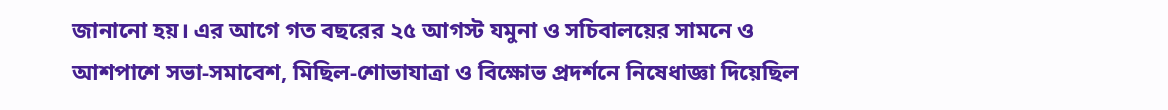জানানো হয়। এর আগে গত বছরের ২৫ আগস্ট যমুনা ও সচিবালয়ের সামনে ও আশপাশে সভা-সমাবেশ, মিছিল-শোভাযাত্রা ও বিক্ষোভ প্রদর্শনে নিষেধাজ্ঞা দিয়েছিল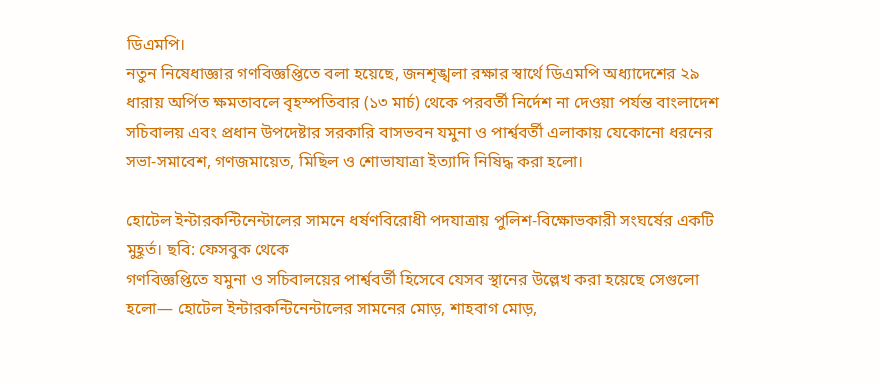ডিএমপি।
নতুন নিষেধাজ্ঞার গণবিজ্ঞপ্তিতে বলা হয়েছে, জনশৃঙ্খলা রক্ষার স্বার্থে ডিএমপি অধ্যাদেশের ২৯ ধারায় অর্পিত ক্ষমতাবলে বৃহস্পতিবার (১৩ মার্চ) থেকে পরবর্তী নির্দেশ না দেওয়া পর্যন্ত বাংলাদেশ সচিবালয় এবং প্রধান উপদেষ্টার সরকারি বাসভবন যমুনা ও পার্শ্ববর্তী এলাকায় যেকোনো ধরনের সভা-সমাবেশ, গণজমায়েত, মিছিল ও শোভাযাত্রা ইত্যাদি নিষিদ্ধ করা হলো।

হোটেল ইন্টারকন্টিনেন্টালের সামনে ধর্ষণবিরোধী পদযাত্রায় পুলিশ-বিক্ষোভকারী সংঘর্ষের একটি মুহূর্ত। ছবি: ফেসবুক থেকে
গণবিজ্ঞপ্তিতে যমুনা ও সচিবালয়ের পার্শ্ববর্তী হিসেবে যেসব স্থানের উল্লেখ করা হয়েছে সেগুলো হলো— হোটেল ইন্টারকন্টিনেন্টালের সামনের মোড়, শাহবাগ মোড়,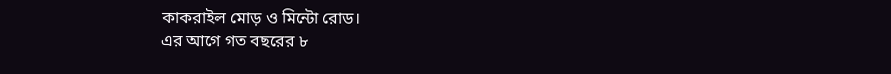কাকরাইল মোড় ও মিন্টো রোড।
এর আগে গত বছরের ৮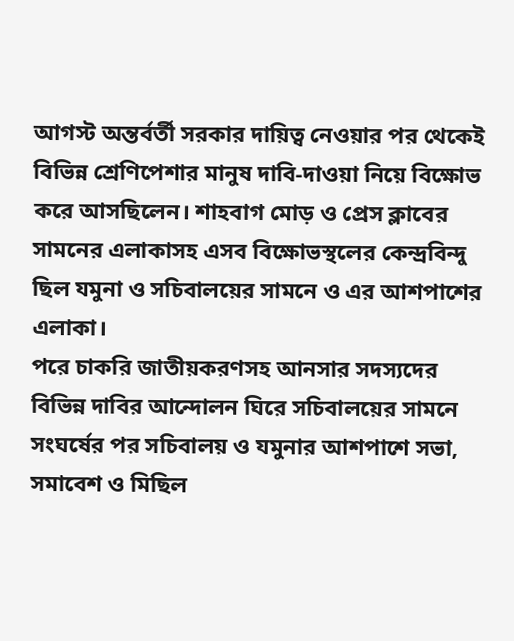আগস্ট অন্তর্বর্তী সরকার দায়িত্ব নেওয়ার পর থেকেই বিভিন্ন শ্রেণিপেশার মানুষ দাবি-দাওয়া নিয়ে বিক্ষোভ করে আসছিলেন। শাহবাগ মোড় ও প্রেস ক্লাবের সামনের এলাকাসহ এসব বিক্ষোভস্থলের কেন্দ্রবিন্দু ছিল যমুনা ও সচিবালয়ের সামনে ও এর আশপাশের এলাকা।
পরে চাকরি জাতীয়করণসহ আনসার সদস্যদের বিভিন্ন দাবির আন্দোলন ঘিরে সচিবালয়ের সামনে সংঘর্ষের পর সচিবালয় ও যমুনার আশপাশে সভা, সমাবেশ ও মিছিল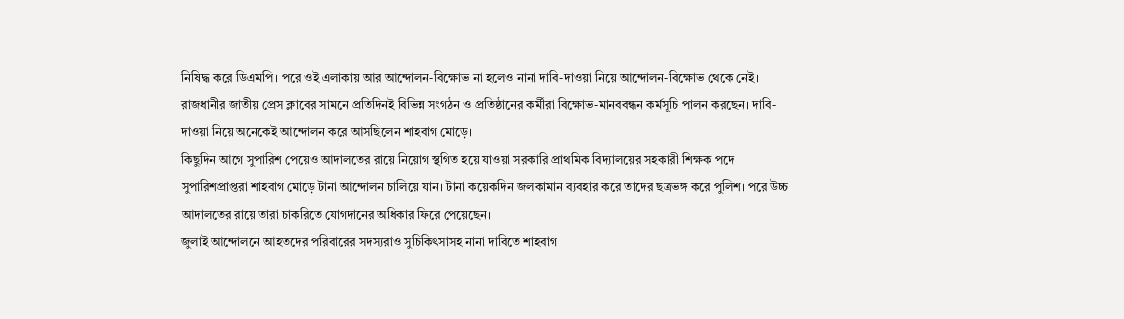নিষিদ্ধ করে ডিএমপি। পরে ওই এলাকায় আর আন্দোলন-বিক্ষোভ না হলেও নানা দাবি-দাওয়া নিয়ে আন্দোলন-বিক্ষোভ থেকে নেই।
রাজধানীর জাতীয় প্রেস ক্লাবের সামনে প্রতিদিনই বিভিন্ন সংগঠন ও প্রতিষ্ঠানের কর্মীরা বিক্ষোভ-মানববন্ধন কর্মসূচি পালন করছেন। দাবি-দাওয়া নিয়ে অনেকেই আন্দোলন করে আসছিলেন শাহবাগ মোড়ে।
কিছুদিন আগে সুপারিশ পেয়েও আদালতের রায়ে নিয়োগ স্থগিত হয়ে যাওয়া সরকারি প্রাথমিক বিদ্যালয়ের সহকারী শিক্ষক পদে সুপারিশপ্রাপ্তরা শাহবাগ মোড়ে টানা আন্দোলন চালিয়ে যান। টানা কয়েকদিন জলকামান ব্যবহার করে তাদের ছত্রভঙ্গ করে পুলিশ। পরে উচ্চ আদালতের রায়ে তারা চাকরিতে যোগদানের অধিকার ফিরে পেয়েছেন।
জুলাই আন্দোলনে আহতদের পরিবারের সদস্যরাও সুচিকিৎসাসহ নানা দাবিতে শাহবাগ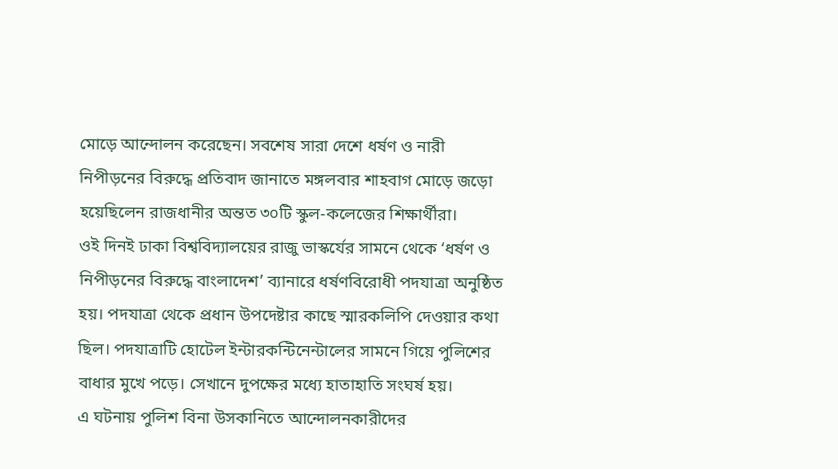মোড়ে আন্দোলন করেছেন। সবশেষ সারা দেশে ধর্ষণ ও নারী নিপীড়নের বিরুদ্ধে প্রতিবাদ জানাতে মঙ্গলবার শাহবাগ মোড়ে জড়ো হয়েছিলেন রাজধানীর অন্তত ৩০টি স্কুল-কলেজের শিক্ষার্থীরা।
ওই দিনই ঢাকা বিশ্ববিদ্যালয়ের রাজু ভাস্কর্যের সামনে থেকে ‘ধর্ষণ ও নিপীড়নের বিরুদ্ধে বাংলাদেশ’ ব্যানারে ধর্ষণবিরোধী পদযাত্রা অনুষ্ঠিত হয়। পদযাত্রা থেকে প্রধান উপদেষ্টার কাছে স্মারকলিপি দেওয়ার কথা ছিল। পদযাত্রাটি হোটেল ইন্টারকন্টিনেন্টালের সামনে গিয়ে পুলিশের বাধার মুখে পড়ে। সেখানে দুপক্ষের মধ্যে হাতাহাতি সংঘর্ষ হয়।
এ ঘটনায় পুলিশ বিনা উসকানিতে আন্দোলনকারীদের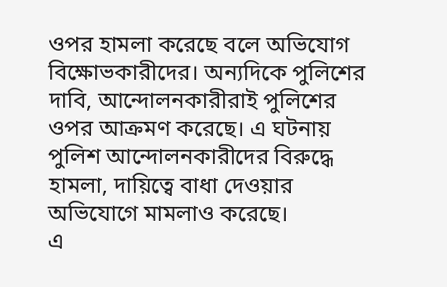ওপর হামলা করেছে বলে অভিযোগ বিক্ষোভকারীদের। অন্যদিকে পুলিশের দাবি, আন্দোলনকারীরাই পুলিশের ওপর আক্রমণ করেছে। এ ঘটনায় পুলিশ আন্দোলনকারীদের বিরুদ্ধে হামলা, দায়িত্বে বাধা দেওয়ার অভিযোগে মামলাও করেছে।
এ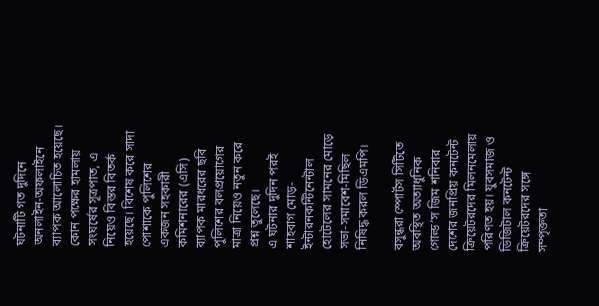ঘটনাটি গত দুদিনে অনলাইন-অফলাইনে ব্যাপক আলোচিত হয়েছে। কোন পক্ষের হামলায় সংঘর্ষের সূত্রপাত, এ নিয়েও বিস্তর বিতর্ক হয়েছে। বিশেষ করে সাদা পোশাকে পুলিশের একজন সহকারী কমিশনারের (এসি) ব্যাপক মারধরের ছবি পুলিশের বলপ্রয়োগের মাত্রা নিয়েও নতুন করে প্রশ্ন তুলেছে।
এ ঘটনার দুদিন পরই শাহবাগ মোড়-ইন্টারনকন্টিনেন্টাল হোটেলের সামনের মোড়ে সভা-সমাবেশ-মিছিল নিষিদ্ধ করল ডিএমপি।

বসুন্ধরা স্পোর্টস সিটিতে অবস্থিত অত্যাধুনিক গোল্ড’স জিম শনিবার দেশের জনপ্রিয় কনটেন্ট ক্রিয়েটরদের মিলনমেলায় পরিণত হয়। যুবসমাজ ও ডিজিটাল কনটেন্ট ক্রিয়েটরদের সঙ্গে সম্পৃক্ততা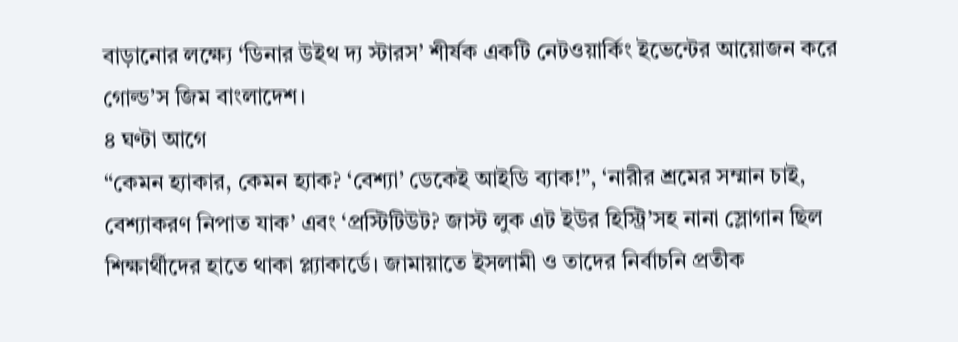বাড়ানোর লক্ষ্যে ‘ডিনার উইথ দ্য স্টারস’ শীর্ষক একটি নেটওয়ার্কিং ইভেন্টের আয়োজন করে গোল্ড’স জিম বাংলাদেশ।
৪ ঘণ্টা আগে
“কেমন হ্যাকার, কেমন হ্যাক? ‘বেশ্যা’ ডেকেই আইডি ব্যাক!”, ‘নারীর শ্রমের সম্মান চাই, বেশ্যাকরণ নিপাত যাক’ এবং ‘প্রস্টিটিউট? জাস্ট লুক এট ইউর হিস্ট্রি’সহ নানা স্লোগান ছিল শিক্ষার্থীদের হাতে থাকা প্ল্যাকার্ডে। জামায়াতে ইসলামী ও তাদের নির্বাচনি প্রতীক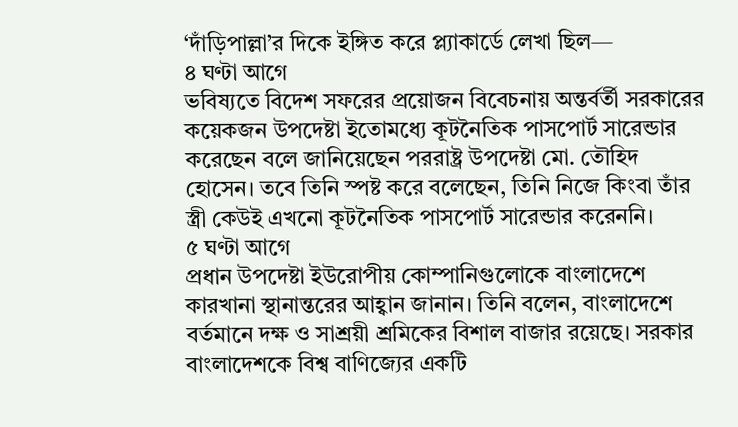‘দাঁড়িপাল্লা’র দিকে ইঙ্গিত করে প্ল্যাকার্ডে লেখা ছিল—
৪ ঘণ্টা আগে
ভবিষ্যতে বিদেশ সফরের প্রয়োজন বিবেচনায় অন্তর্বর্তী সরকারের কয়েকজন উপদেষ্টা ইতোমধ্যে কূটনৈতিক পাসপোর্ট সারেন্ডার করেছেন বলে জানিয়েছেন পররাষ্ট্র উপদেষ্টা মো. তৌহিদ হোসেন। তবে তিনি স্পষ্ট করে বলেছেন, তিনি নিজে কিংবা তাঁর স্ত্রী কেউই এখনো কূটনৈতিক পাসপোর্ট সারেন্ডার করেননি।
৫ ঘণ্টা আগে
প্রধান উপদেষ্টা ইউরোপীয় কোম্পানিগুলোকে বাংলাদেশে কারখানা স্থানান্তরের আহ্বান জানান। তিনি বলেন, বাংলাদেশে বর্তমানে দক্ষ ও সাশ্রয়ী শ্রমিকের বিশাল বাজার রয়েছে। সরকার বাংলাদেশকে বিশ্ব বাণিজ্যের একটি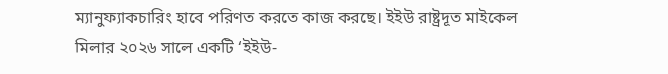ম্যানুফ্যাকচারিং হাবে পরিণত করতে কাজ করছে। ইইউ রাষ্ট্রদূত মাইকেল মিলার ২০২৬ সালে একটি ‘ইইউ-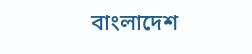বাংলাদেশ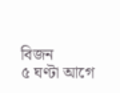বিজন
৫ ঘণ্টা আগে